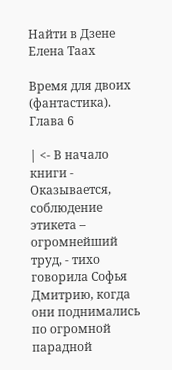Найти в Дзене
Елена Таах

Время для двоих (фантастика). Глава 6

| <- В начало книги - Оказывается, соблюдение этикета – огромнейший труд, - тихо говорила Софья Дмитрию, когда они поднимались по огромной парадной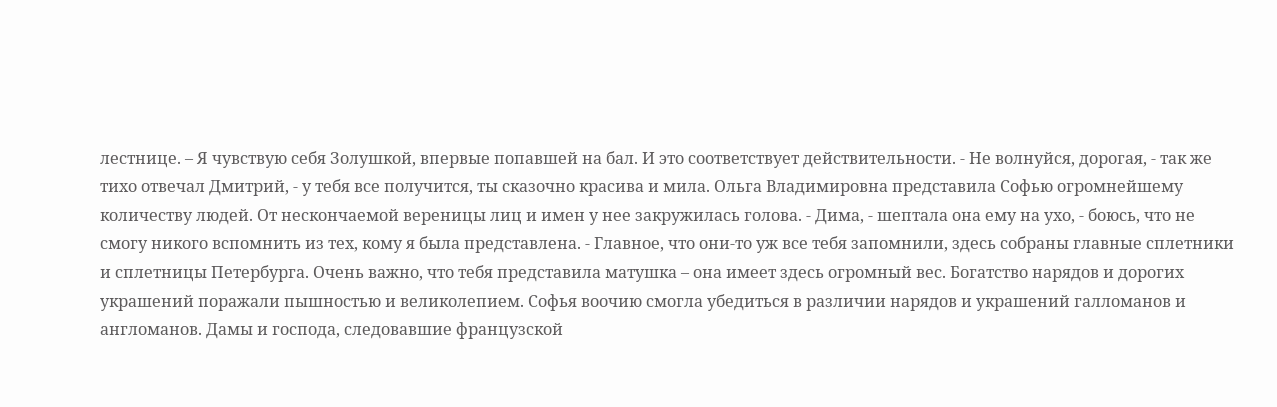лестнице. – Я чувствую себя Золушкой, впервые попавшей на бал. И это соответствует действительности. - Не волнуйся, дорогая, - так же тихо отвечал Дмитрий, - у тебя все получится, ты сказочно красива и мила. Ольга Владимировна представила Софью огромнейшему количеству людей. От нескончаемой вереницы лиц и имен у нее закружилась голова. - Дима, - шептала она ему на ухо, - боюсь, что не смогу никого вспомнить из тех, кому я была представлена. - Главное, что они-то уж все тебя запомнили, здесь собраны главные сплетники и сплетницы Петербурга. Очень важно, что тебя представила матушка – она имеет здесь огромный вес. Богатство нарядов и дорогих украшений поражали пышностью и великолепием. Софья воочию смогла убедиться в различии нарядов и украшений галломанов и англоманов. Дамы и господа, следовавшие французской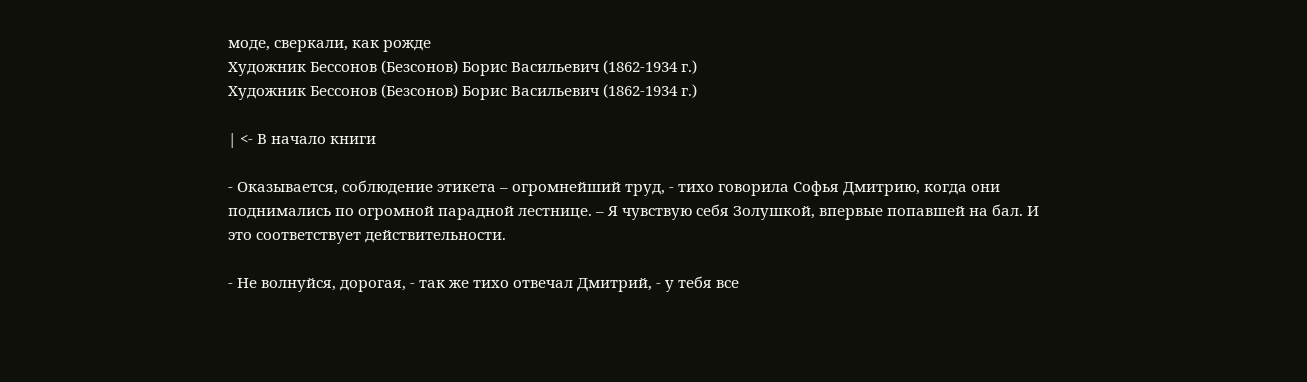моде, сверкали, как рожде
Художник Бессонов (Безсонов) Борис Васильевич (1862-1934 г.)
Художник Бессонов (Безсонов) Борис Васильевич (1862-1934 г.)

| <- В начало книги

- Оказывается, соблюдение этикета – огромнейший труд, - тихо говорила Софья Дмитрию, когда они поднимались по огромной парадной лестнице. – Я чувствую себя Золушкой, впервые попавшей на бал. И это соответствует действительности.

- Не волнуйся, дорогая, - так же тихо отвечал Дмитрий, - у тебя все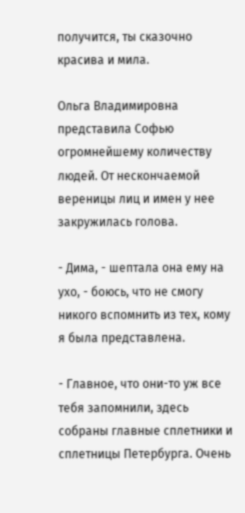получится, ты сказочно красива и мила.

Ольга Владимировна представила Софью огромнейшему количеству людей. От нескончаемой вереницы лиц и имен у нее закружилась голова.

- Дима, - шептала она ему на ухо, - боюсь, что не смогу никого вспомнить из тех, кому я была представлена.

- Главное, что они-то уж все тебя запомнили, здесь собраны главные сплетники и сплетницы Петербурга. Очень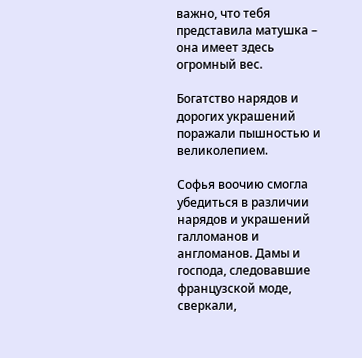важно, что тебя представила матушка – она имеет здесь огромный вес.

Богатство нарядов и дорогих украшений поражали пышностью и великолепием.

Софья воочию смогла убедиться в различии нарядов и украшений галломанов и англоманов. Дамы и господа, следовавшие французской моде, сверкали,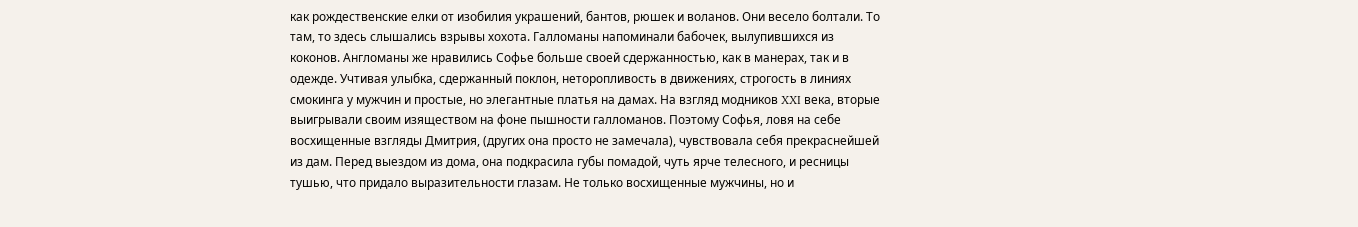как рождественские елки от изобилия украшений, бантов, рюшек и воланов. Они весело болтали. То там, то здесь слышались взрывы хохота. Галломаны напоминали бабочек, вылупившихся из коконов. Англоманы же нравились Софье больше своей сдержанностью, как в манерах, так и в одежде. Учтивая улыбка, сдержанный поклон, неторопливость в движениях, строгость в линиях смокинга у мужчин и простые, но элегантные платья на дамах. На взгляд модников XXI века, вторые выигрывали своим изяществом на фоне пышности галломанов. Поэтому Софья, ловя на себе восхищенные взгляды Дмитрия, (других она просто не замечала), чувствовала себя прекраснейшей из дам. Перед выездом из дома, она подкрасила губы помадой, чуть ярче телесного, и ресницы тушью, что придало выразительности глазам. Не только восхищенные мужчины, но и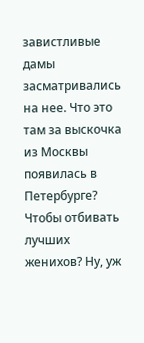завистливые дамы засматривались на нее. Что это там за выскочка из Москвы появилась в Петербурге? Чтобы отбивать лучших женихов? Ну, уж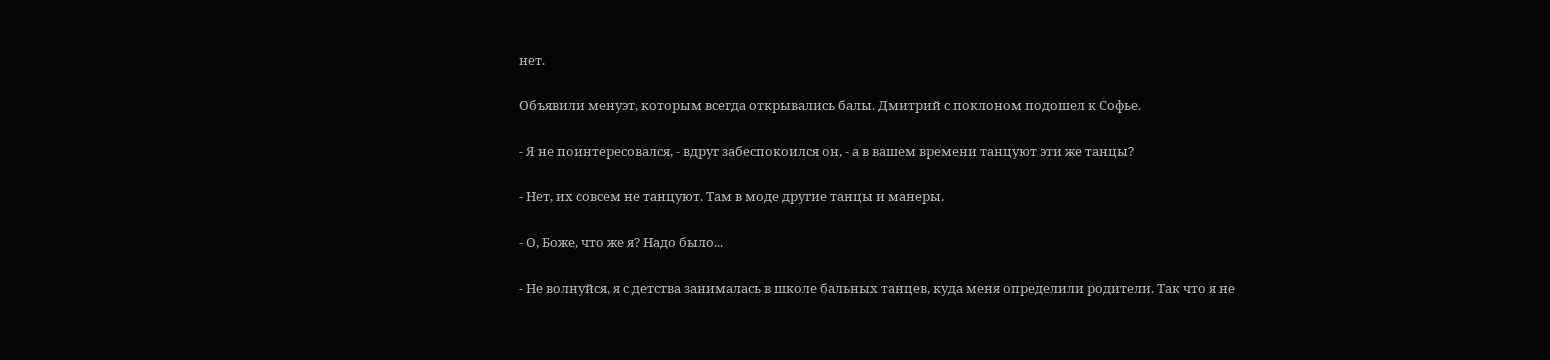нет.

Объявили менуэт, которым всегда открывались балы. Дмитрий с поклоном подошел к Софье.

- Я не поинтересовался, - вдруг забеспокоился он, - а в вашем времени танцуют эти же танцы?

- Нет, их совсем не танцуют. Там в моде другие танцы и манеры.

- О, Боже, что же я? Надо было...

- Не волнуйся, я с детства занималась в школе бальных танцев, куда меня определили родители. Так что я не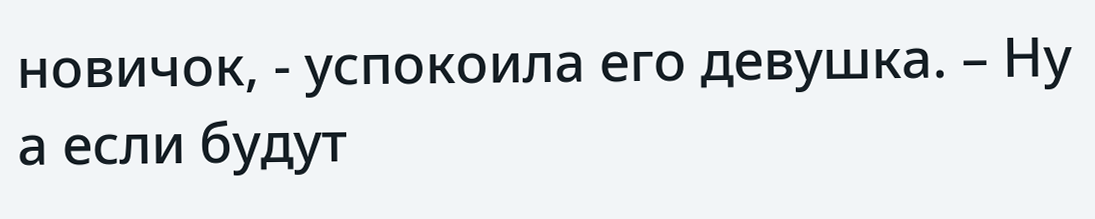новичок, - успокоила его девушка. – Ну а если будут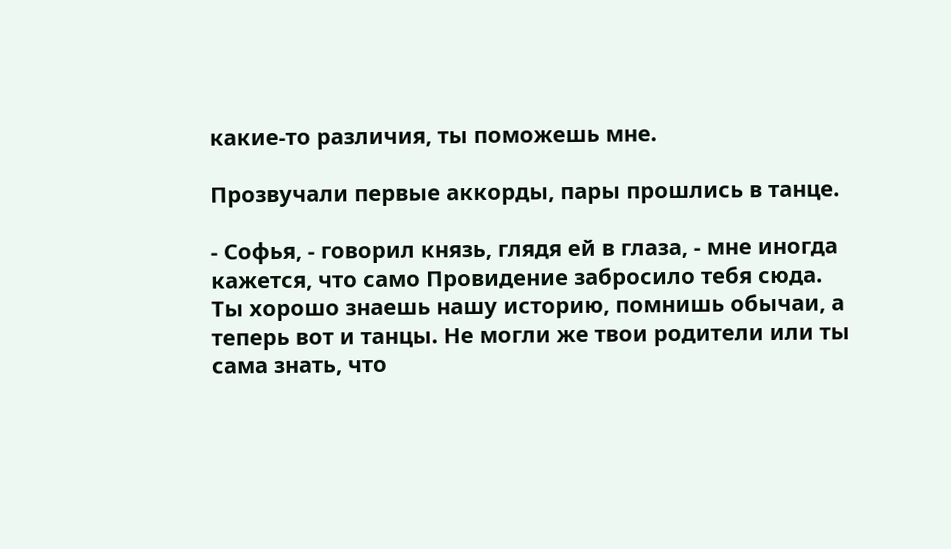какие-то различия, ты поможешь мне.

Прозвучали первые аккорды, пары прошлись в танце.

- Софья, - говорил князь, глядя ей в глаза, - мне иногда кажется, что само Провидение забросило тебя сюда. Ты хорошо знаешь нашу историю, помнишь обычаи, а теперь вот и танцы. Не могли же твои родители или ты сама знать, что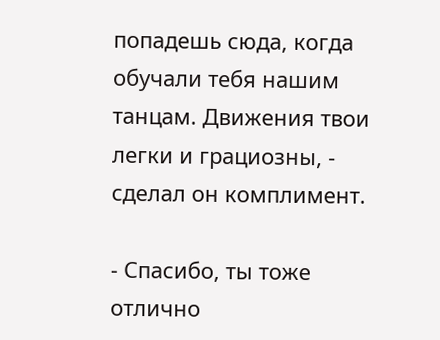попадешь сюда, когда обучали тебя нашим танцам. Движения твои легки и грациозны, - сделал он комплимент.

- Спасибо, ты тоже отлично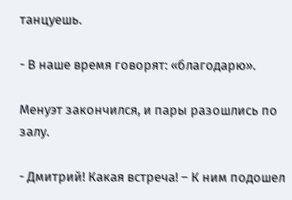танцуешь.

- В наше время говорят: «благодарю».

Менуэт закончился, и пары разошлись по залу.

- Дмитрий! Какая встреча! – К ним подошел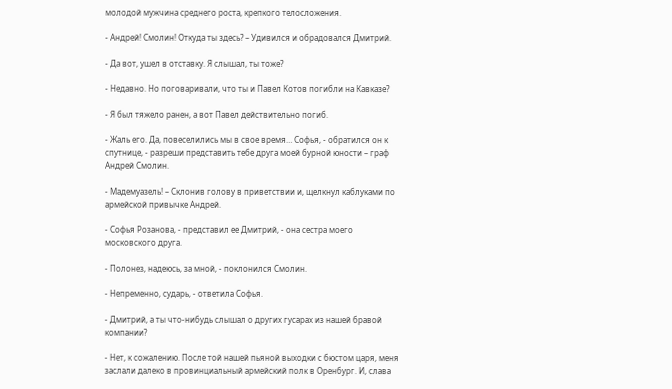молодой мужчина среднего роста, крепкого телосложения.

- Андрей! Смолин! Откуда ты здесь? – Удивился и обрадовался Дмитрий.

- Да вот, ушел в отставку. Я слышал, ты тоже?

- Недавно. Но поговаривали, что ты и Павел Котов погибли на Кавказе?

- Я был тяжело ранен, а вот Павел действительно погиб.

- Жаль его. Да, повеселились мы в свое время… Софья, - обратился он к спутнице, - разреши представить тебе друга моей бурной юности – граф Андрей Смолин.

- Мадемуазель! – Склонив голову в приветствии и, щелкнул каблуками по армейской привычке Андрей.

- Софья Розанова, - представил ее Дмитрий, - она сестра моего московского друга.

- Полонез, надеюсь, за мной, - поклонился Смолин.

- Непременно, сударь, - ответила Софья.

- Дмитрий, а ты что-нибудь слышал о других гусарах из нашей бравой компании?

- Нет, к сожалению. После той нашей пьяной выходки с бюстом царя, меня заслали далеко в провинциальный армейский полк в Оренбург. И, слава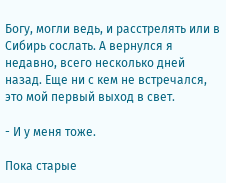Богу, могли ведь, и расстрелять или в Сибирь сослать. А вернулся я недавно, всего несколько дней назад. Еще ни с кем не встречался, это мой первый выход в свет.

- И у меня тоже.

Пока старые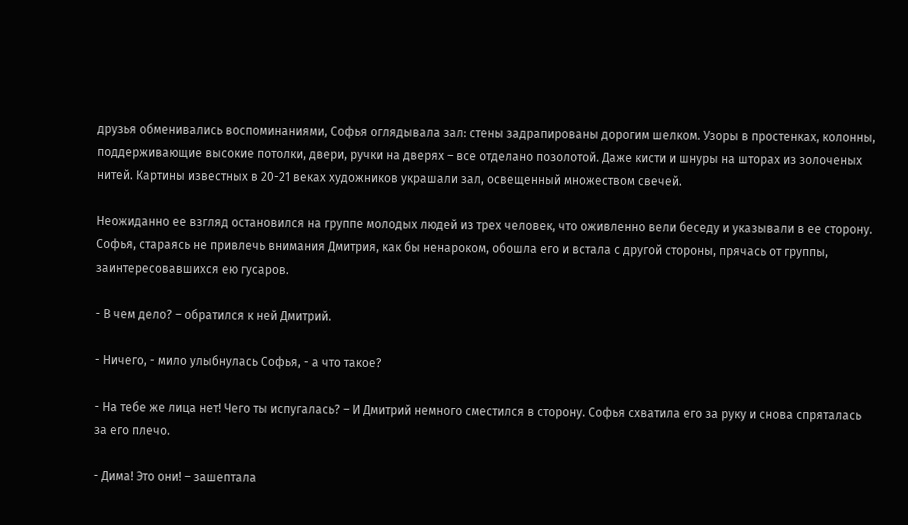друзья обменивались воспоминаниями, Софья оглядывала зал: стены задрапированы дорогим шелком. Узоры в простенках, колонны, поддерживающие высокие потолки, двери, ручки на дверях – все отделано позолотой. Даже кисти и шнуры на шторах из золоченых нитей. Картины известных в 20-21 веках художников украшали зал, освещенный множеством свечей.

Неожиданно ее взгляд остановился на группе молодых людей из трех человек, что оживленно вели беседу и указывали в ее сторону. Софья, стараясь не привлечь внимания Дмитрия, как бы ненароком, обошла его и встала с другой стороны, прячась от группы, заинтересовавшихся ею гусаров.

- В чем дело? – обратился к ней Дмитрий.

- Ничего, - мило улыбнулась Софья, - а что такое?

- На тебе же лица нет! Чего ты испугалась? – И Дмитрий немного сместился в сторону. Софья схватила его за руку и снова спряталась за его плечо.

- Дима! Это они! – зашептала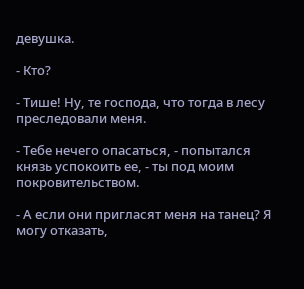девушка.

- Кто?

- Тише! Ну, те господа, что тогда в лесу преследовали меня.

- Тебе нечего опасаться, - попытался князь успокоить ее, - ты под моим покровительством.

- А если они пригласят меня на танец? Я могу отказать,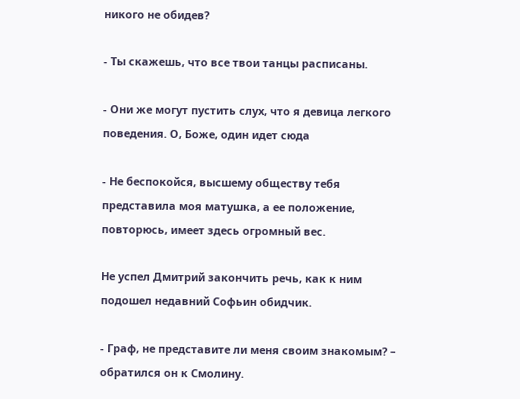никого не обидев?

- Ты скажешь, что все твои танцы расписаны.

- Они же могут пустить слух, что я девица легкого поведения. О, Боже, один идет сюда

- Не беспокойся, высшему обществу тебя представила моя матушка, а ее положение, повторюсь, имеет здесь огромный вес.

Не успел Дмитрий закончить речь, как к ним подошел недавний Софьин обидчик.

- Граф, не представите ли меня своим знакомым? – обратился он к Смолину.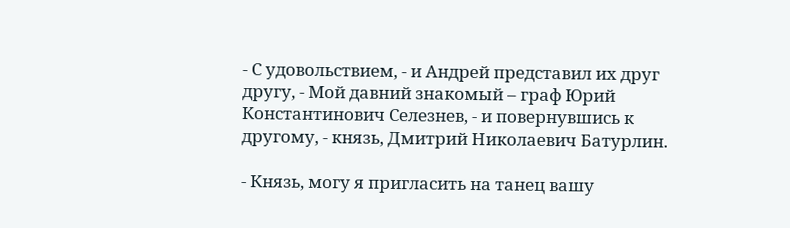- С удовольствием, - и Андрей представил их друг другу, - Мой давний знакомый – граф Юрий Константинович Селезнев, - и повернувшись к другому, - князь, Дмитрий Николаевич Батурлин.

- Князь, могу я пригласить на танец вашу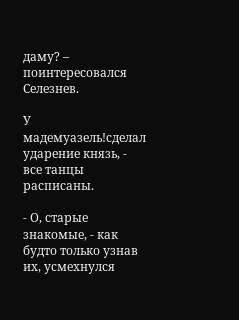даму? – поинтересовался Селезнев.

У мадемуазель!сделал ударение князь, - все танцы расписаны.

- О, старые знакомые, - как будто только узнав их, усмехнулся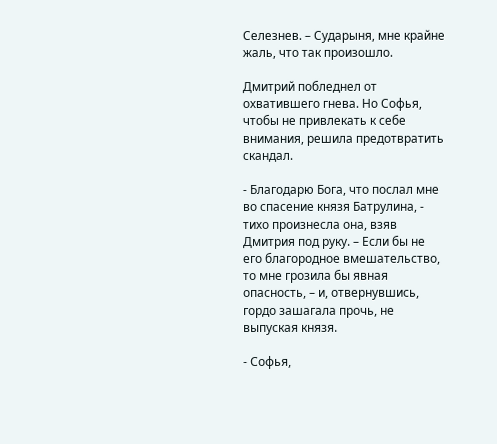Селезнев. – Сударыня, мне крайне жаль, что так произошло.

Дмитрий побледнел от охватившего гнева. Но Софья, чтобы не привлекать к себе внимания, решила предотвратить скандал.

- Благодарю Бога, что послал мне во спасение князя Батрулина, - тихо произнесла она, взяв Дмитрия под руку. – Если бы не его благородное вмешательство, то мне грозила бы явная опасность, – и, отвернувшись, гордо зашагала прочь, не выпуская князя.

- Софья,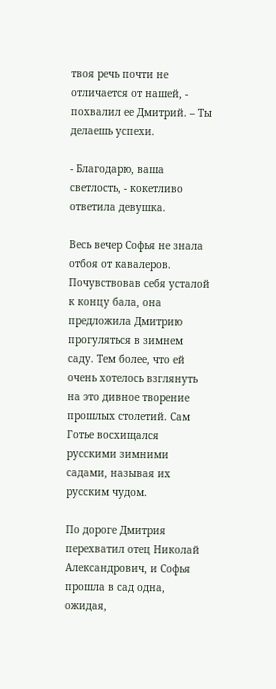твоя речь почти не отличается от нашей, - похвалил ее Дмитрий. – Ты делаешь успехи.

- Благодарю, ваша светлость, - кокетливо ответила девушка.

Весь вечер Софья не знала отбоя от кавалеров. Почувствовав себя усталой к концу бала, она предложила Дмитрию прогуляться в зимнем саду. Тем более, что ей очень хотелось взглянуть на это дивное творение прошлых столетий. Сам Готье восхищался русскими зимними садами, называя их русским чудом.

По дороге Дмитрия перехватил отец Николай Александрович, и Софья прошла в сад одна, ожидая,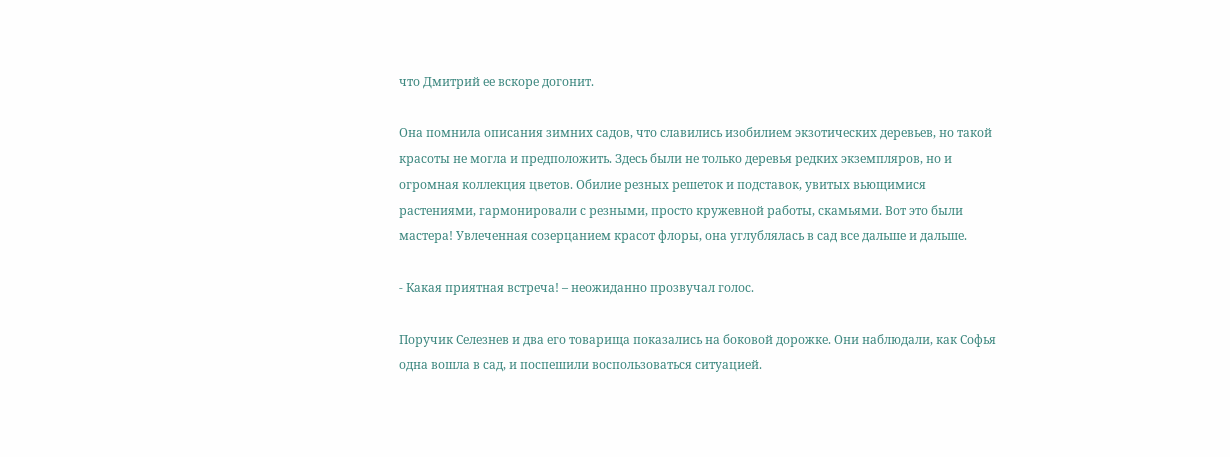что Дмитрий ее вскоре догонит.

Она помнила описания зимних садов, что славились изобилием экзотических деревьев, но такой красоты не могла и предположить. Здесь были не только деревья редких экземпляров, но и огромная коллекция цветов. Обилие резных решеток и подставок, увитых вьющимися растениями, гармонировали с резными, просто кружевной работы, скамьями. Вот это были мастера! Увлеченная созерцанием красот флоры, она углублялась в сад все дальше и дальше.

- Какая приятная встреча! – неожиданно прозвучал голос.

Поручик Селезнев и два его товарища показались на боковой дорожке. Они наблюдали, как Софья одна вошла в сад, и поспешили воспользоваться ситуацией.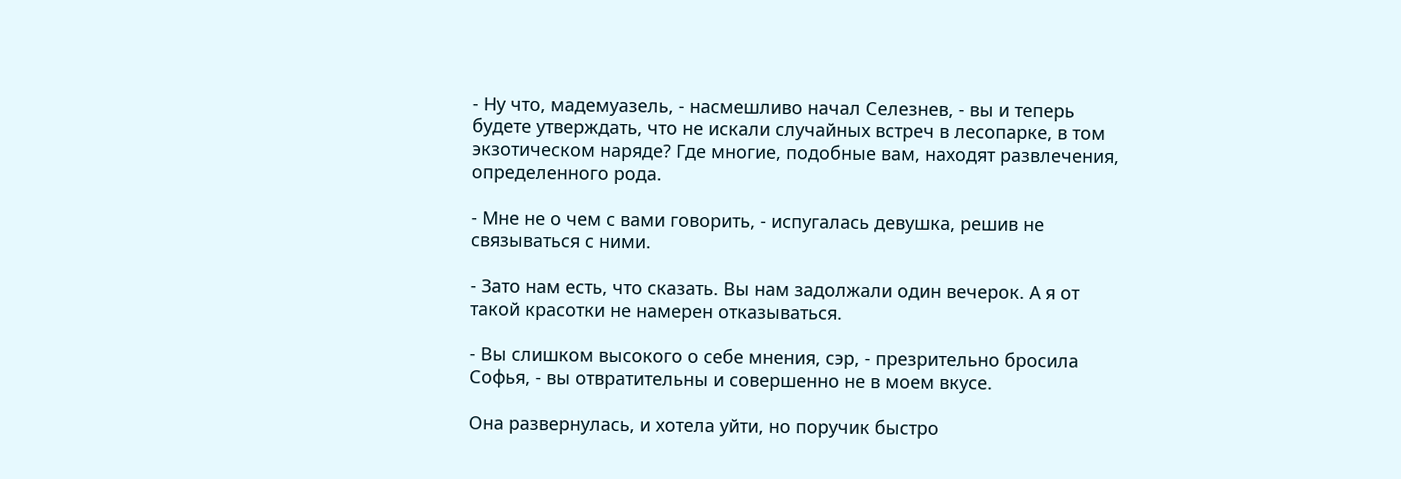- Ну что, мадемуазель, - насмешливо начал Селезнев, - вы и теперь будете утверждать, что не искали случайных встреч в лесопарке, в том экзотическом наряде? Где многие, подобные вам, находят развлечения, определенного рода.

- Мне не о чем с вами говорить, - испугалась девушка, решив не связываться с ними.

- Зато нам есть, что сказать. Вы нам задолжали один вечерок. А я от такой красотки не намерен отказываться.

- Вы слишком высокого о себе мнения, сэр, - презрительно бросила Софья, - вы отвратительны и совершенно не в моем вкусе.

Она развернулась, и хотела уйти, но поручик быстро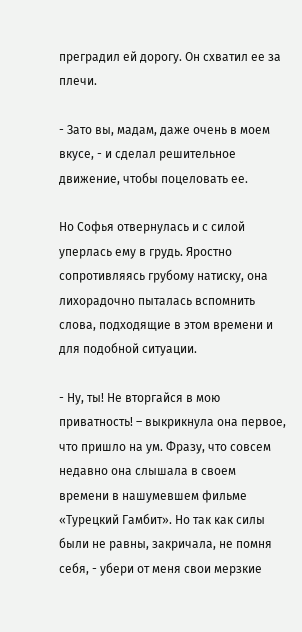преградил ей дорогу. Он схватил ее за плечи.

- Зато вы, мадам, даже очень в моем вкусе, - и сделал решительное движение, чтобы поцеловать ее.

Но Софья отвернулась и с силой уперлась ему в грудь. Яростно сопротивляясь грубому натиску, она лихорадочно пыталась вспомнить слова, подходящие в этом времени и для подобной ситуации.

- Ну, ты! Не вторгайся в мою приватность! – выкрикнула она первое, что пришло на ум. Фразу, что совсем недавно она слышала в своем времени в нашумевшем фильме «Турецкий Гамбит». Но так как силы были не равны, закричала, не помня себя, - убери от меня свои мерзкие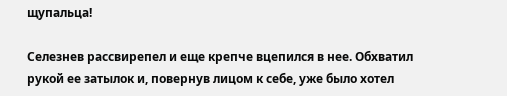щупальца!

Селезнев рассвирепел и еще крепче вцепился в нее. Обхватил рукой ее затылок и, повернув лицом к себе, уже было хотел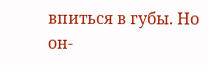впиться в губы. Но он-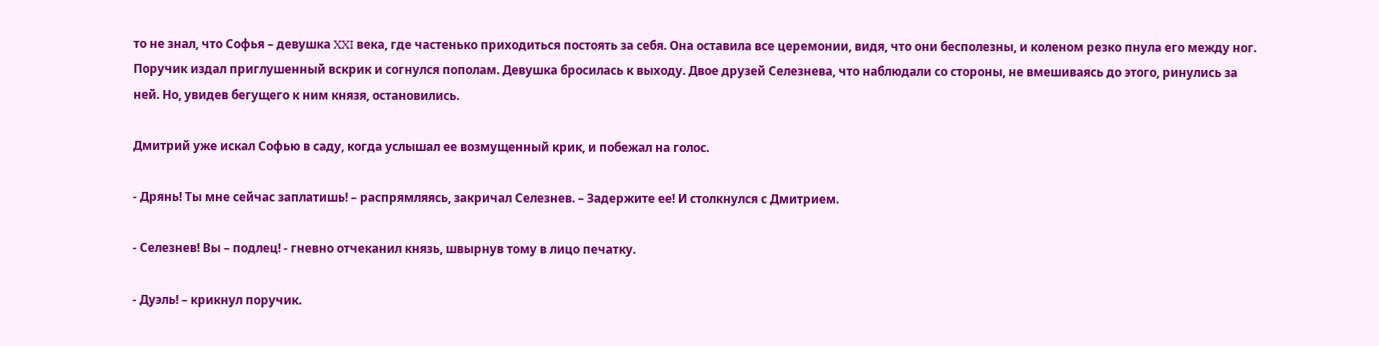то не знал, что Софья – девушка XXI века, где частенько приходиться постоять за себя. Она оставила все церемонии, видя, что они бесполезны, и коленом резко пнула его между ног. Поручик издал приглушенный вскрик и согнулся пополам. Девушка бросилась к выходу. Двое друзей Селезнева, что наблюдали со стороны, не вмешиваясь до этого, ринулись за ней. Но, увидев бегущего к ним князя, остановились.

Дмитрий уже искал Софью в саду, когда услышал ее возмущенный крик, и побежал на голос.

- Дрянь! Ты мне сейчас заплатишь! – распрямляясь, закричал Селезнев. – Задержите ее! И столкнулся с Дмитрием.

- Селезнев! Вы – подлец! - гневно отчеканил князь, швырнув тому в лицо печатку.

- Дуэль! – крикнул поручик.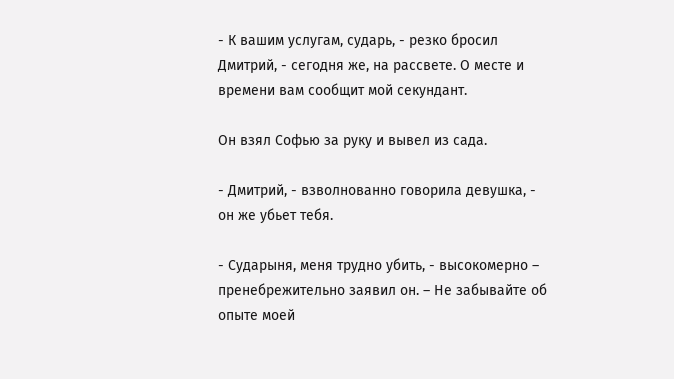- К вашим услугам, сударь, - резко бросил Дмитрий, - сегодня же, на рассвете. О месте и времени вам сообщит мой секундант.

Он взял Софью за руку и вывел из сада.

- Дмитрий, - взволнованно говорила девушка, - он же убьет тебя.

- Сударыня, меня трудно убить, - высокомерно – пренебрежительно заявил он. – Не забывайте об опыте моей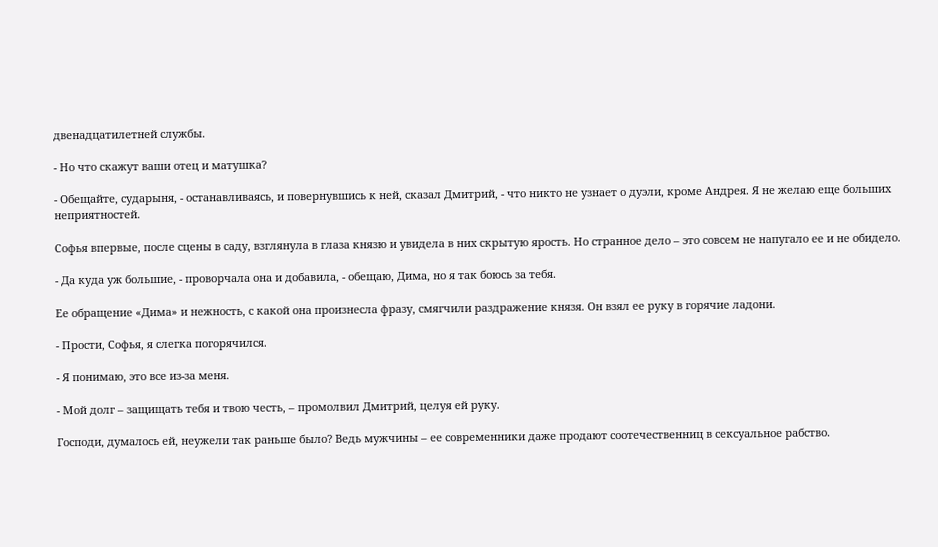двенадцатилетней службы.

- Но что скажут ваши отец и матушка?

- Обещайте, сударыня, - останавливаясь, и повернувшись к ней, сказал Дмитрий, - что никто не узнает о дуэли, кроме Андрея. Я не желаю еще больших неприятностей.

Софья впервые, после сцены в саду, взглянула в глаза князю и увидела в них скрытую ярость. Но странное дело – это совсем не напугало ее и не обидело.

- Да куда уж большие, - проворчала она и добавила, - обещаю, Дима, но я так боюсь за тебя.

Ее обращение «Дима» и нежность, с какой она произнесла фразу, смягчили раздражение князя. Он взял ее руку в горячие ладони.

- Прости, Софья, я слегка погорячился.

- Я понимаю, это все из-за меня.

- Мой долг – защищать тебя и твою честь, – промолвил Дмитрий, целуя ей руку.

Господи, думалось ей, неужели так раньше было? Ведь мужчины – ее современники даже продают соотечественниц в сексуальное рабство.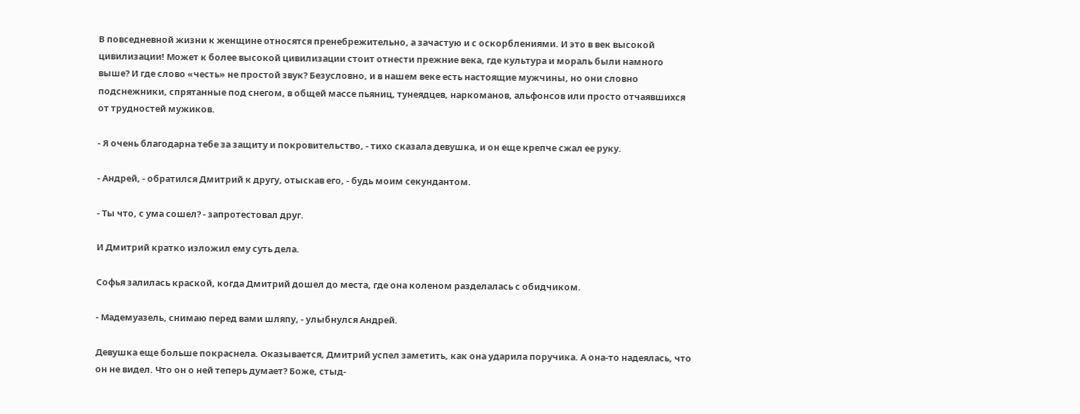В повседневной жизни к женщине относятся пренебрежительно, а зачастую и с оскорблениями. И это в век высокой цивилизации! Может к более высокой цивилизации стоит отнести прежние века, где культура и мораль были намного выше? И где слово «честь» не простой звук? Безусловно, и в нашем веке есть настоящие мужчины, но они словно подснежники, спрятанные под снегом, в общей массе пьяниц, тунеядцев, наркоманов, альфонсов или просто отчаявшихся от трудностей мужиков.

- Я очень благодарна тебе за защиту и покровительство, - тихо сказала девушка, и он еще крепче сжал ее руку.

- Андрей, - обратился Дмитрий к другу, отыскав его, - будь моим секундантом.

- Ты что, с ума сошел? - запротестовал друг.

И Дмитрий кратко изложил ему суть дела.

Софья залилась краской, когда Дмитрий дошел до места, где она коленом разделалась с обидчиком.

- Мадемуазель, снимаю перед вами шляпу, - улыбнулся Андрей.

Девушка еще больше покраснела. Оказывается, Дмитрий успел заметить, как она ударила поручика. А она-то надеялась, что он не видел. Что он о ней теперь думает? Боже, стыд-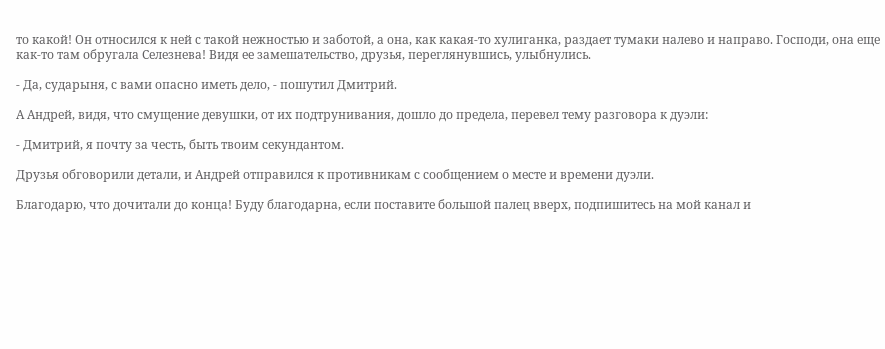то какой! Он относился к ней с такой нежностью и заботой, а она, как какая-то хулиганка, раздает тумаки налево и направо. Господи, она еще как-то там обругала Селезнева! Видя ее замешательство, друзья, переглянувшись, улыбнулись.

- Да, сударыня, с вами опасно иметь дело, - пошутил Дмитрий.

А Андрей, видя, что смущение девушки, от их подтрунивания, дошло до предела, перевел тему разговора к дуэли:

- Дмитрий, я почту за честь, быть твоим секундантом.

Друзья обговорили детали, и Андрей отправился к противникам с сообщением о месте и времени дуэли.

Благодарю, что дочитали до конца! Буду благодарна, если поставите большой палец вверх, подпишитесь на мой канал и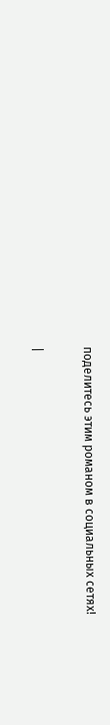поделитесь этим романом в социальных сетях!

|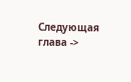Следующая глава ->